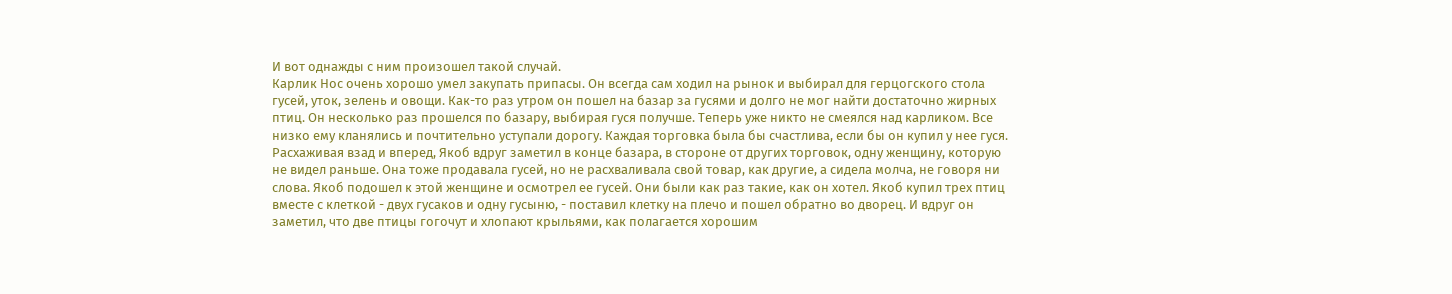И вот однажды с ним произошел такой случай.
Карлик Нос очень хорошо умел закупать припасы. Он всегда сам ходил на рынок и выбирал для герцогского стола гусей, уток, зелень и овощи. Как-то раз утром он пошел на базар за гусями и долго не мог найти достаточно жирных птиц. Он несколько раз прошелся по базару, выбирая гуся получше. Теперь уже никто не смеялся над карликом. Все низко ему кланялись и почтительно уступали дорогу. Каждая торговка была бы счастлива, если бы он купил у нее гуся.
Расхаживая взад и вперед, Якоб вдруг заметил в конце базара, в стороне от других торговок, одну женщину, которую не видел раньше. Она тоже продавала гусей, но не расхваливала свой товар, как другие, а сидела молча, не говоря ни слова. Якоб подошел к этой женщине и осмотрел ее гусей. Они были как раз такие, как он хотел. Якоб купил трех птиц вместе с клеткой - двух гусаков и одну гусыню, - поставил клетку на плечо и пошел обратно во дворец. И вдруг он заметил, что две птицы гогочут и хлопают крыльями, как полагается хорошим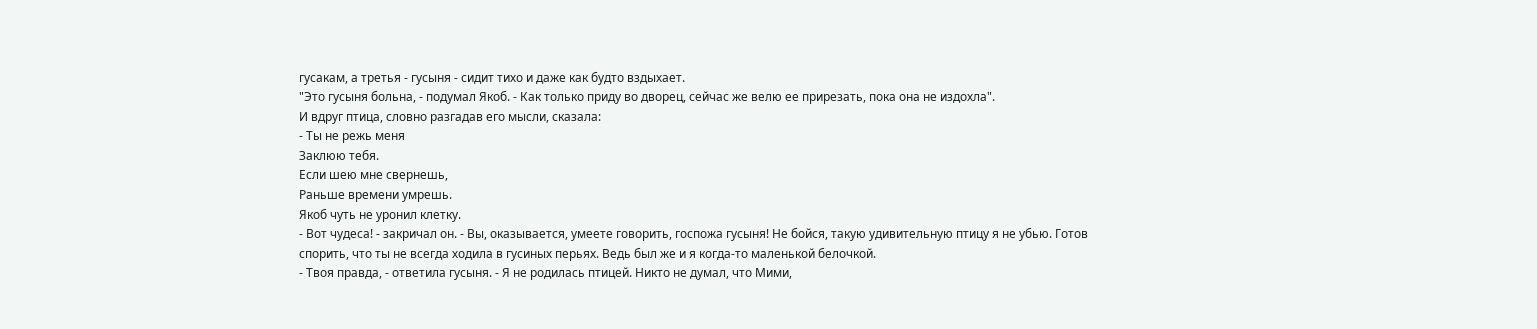гусакам, а третья - гусыня - сидит тихо и даже как будто вздыхает.
"Это гусыня больна, - подумал Якоб. - Как только приду во дворец, сейчас же велю ее прирезать, пока она не издохла".
И вдруг птица, словно разгадав его мысли, сказала:
- Ты не режь меня
Заклюю тебя.
Если шею мне свернешь,
Раньше времени умрешь.
Якоб чуть не уронил клетку.
- Вот чудеса! - закричал он. - Вы, оказывается, умеете говорить, госпожа гусыня! Не бойся, такую удивительную птицу я не убью. Готов спорить, что ты не всегда ходила в гусиных перьях. Ведь был же и я когда-то маленькой белочкой.
- Твоя правда, - ответила гусыня. - Я не родилась птицей. Никто не думал, что Мими,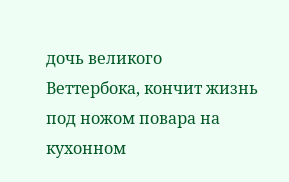дочь великого Веттербока, кончит жизнь под ножом повара на кухонном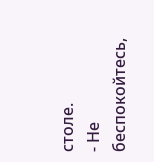столе.
- Не беспокойтесь,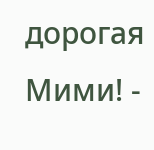дорогая Мими! -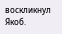воскликнул Якоб.